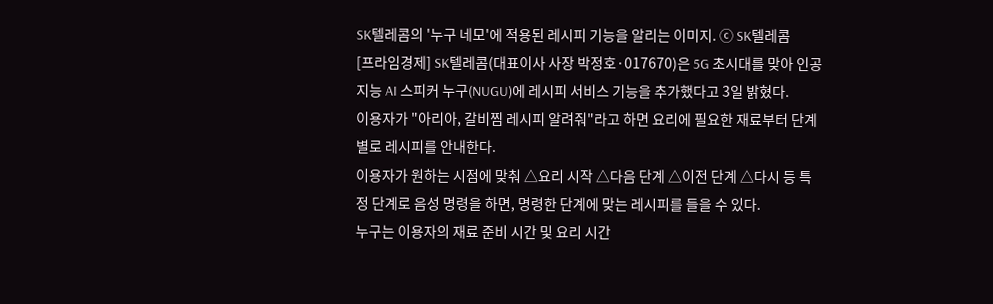SK텔레콤의 '누구 네모'에 적용된 레시피 기능을 알리는 이미지. ⓒ SK텔레콤
[프라임경제] SK텔레콤(대표이사 사장 박정호·017670)은 5G 초시대를 맞아 인공지능 AI 스피커 누구(NUGU)에 레시피 서비스 기능을 추가했다고 3일 밝혔다.
이용자가 "아리아, 갈비찜 레시피 알려줘"라고 하면 요리에 필요한 재료부터 단계 별로 레시피를 안내한다.
이용자가 원하는 시점에 맞춰 △요리 시작 △다음 단계 △이전 단계 △다시 등 특정 단계로 음성 명령을 하면, 명령한 단계에 맞는 레시피를 들을 수 있다.
누구는 이용자의 재료 준비 시간 및 요리 시간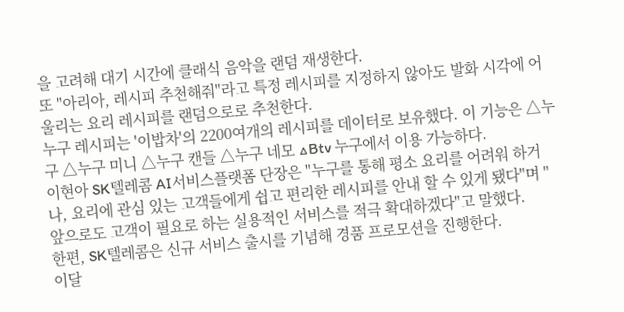을 고려해 대기 시간에 클래식 음악을 랜덤 재생한다.
또 "아리아, 레시피 추천해줘"라고 특정 레시피를 지정하지 않아도 발화 시각에 어울리는 요리 레시피를 랜덤으로로 추천한다.
누구 레시피는 '이밥차'의 2200여개의 레시피를 데이터로 보유했다. 이 기능은 △누구 △누구 미니 △누구 캔들 △누구 네모 △Btv 누구에서 이용 가능하다.
이현아 SK텔레콤 AI서비스플랫폼 단장은 "누구를 통해 평소 요리를 어려워 하거나, 요리에 관심 있는 고객들에게 쉽고 편리한 레시피를 안내 할 수 있게 됐다"며 "앞으로도 고객이 필요로 하는 실용적인 서비스를 적극 확대하겠다"고 말했다.
한편, SK텔레콤은 신규 서비스 출시를 기념해 경품 프로모션을 진행한다.
이달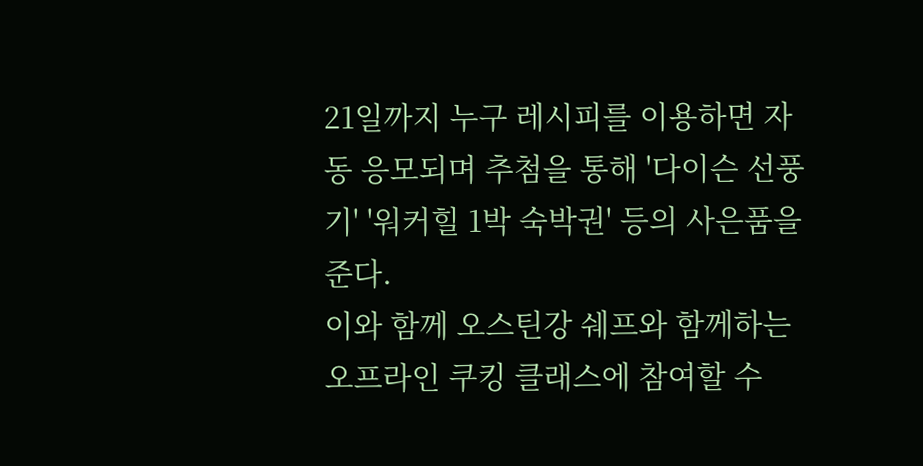21일까지 누구 레시피를 이용하면 자동 응모되며 추첨을 통해 '다이슨 선풍기' '워커힐 1박 숙박권' 등의 사은품을 준다.
이와 함께 오스틴강 쉐프와 함께하는 오프라인 쿠킹 클래스에 참여할 수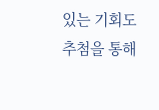있는 기회도 추첨을 통해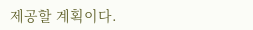제공할 계획이다.